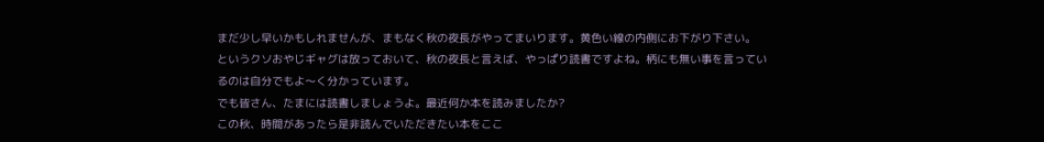まだ少し早いかもしれませんが、まもなく秋の夜長がやってまいります。黄色い線の内側にお下がり下さい。
というクソおやじギャグは放っておいて、秋の夜長と言えば、やっぱり読書ですよね。柄にも無い事を言っているのは自分でもよ〜く分かっています。
でも皆さん、たまには読書しましょうよ。最近何か本を読みましたか?
この秋、時間があったら是非読んでいただきたい本をここ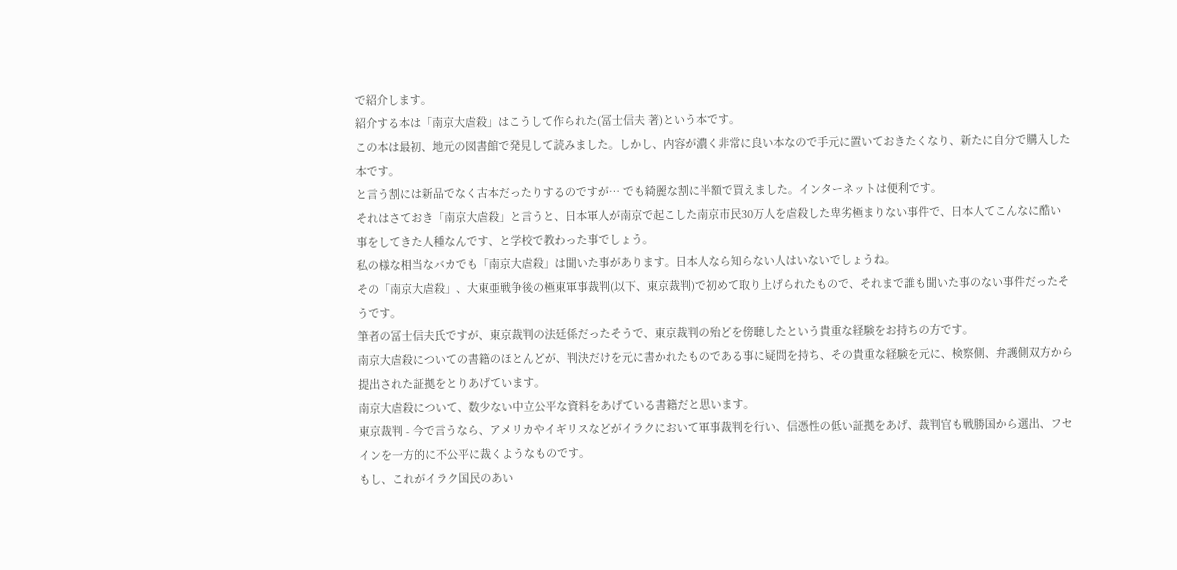で紹介します。
紹介する本は「南京大虐殺」はこうして作られた(冨士信夫 著)という本です。
この本は最初、地元の図書館で発見して読みました。しかし、内容が濃く非常に良い本なので手元に置いておきたくなり、新たに自分で購入した本です。
と言う割には新品でなく古本だったりするのですが… でも綺麗な割に半額で買えました。インターネットは便利です。
それはさておき「南京大虐殺」と言うと、日本軍人が南京で起こした南京市民30万人を虐殺した卑劣極まりない事件で、日本人てこんなに酷い事をしてきた人種なんです、と学校で教わった事でしょう。
私の様な相当なバカでも「南京大虐殺」は聞いた事があります。日本人なら知らない人はいないでしょうね。
その「南京大虐殺」、大東亜戦争後の極東軍事裁判(以下、東京裁判)で初めて取り上げられたもので、それまで誰も聞いた事のない事件だったそうです。
筆者の冨士信夫氏ですが、東京裁判の法廷係だったそうで、東京裁判の殆どを傍聴したという貴重な経験をお持ちの方です。
南京大虐殺についての書籍のほとんどが、判決だけを元に書かれたものである事に疑問を持ち、その貴重な経験を元に、検察側、弁護側双方から提出された証拠をとりあげています。
南京大虐殺について、数少ない中立公平な資料をあげている書籍だと思います。
東京裁判 - 今で言うなら、アメリカやイギリスなどがイラクにおいて軍事裁判を行い、信憑性の低い証拠をあげ、裁判官も戦勝国から選出、フセインを一方的に不公平に裁くようなものです。
もし、これがイラク国民のあい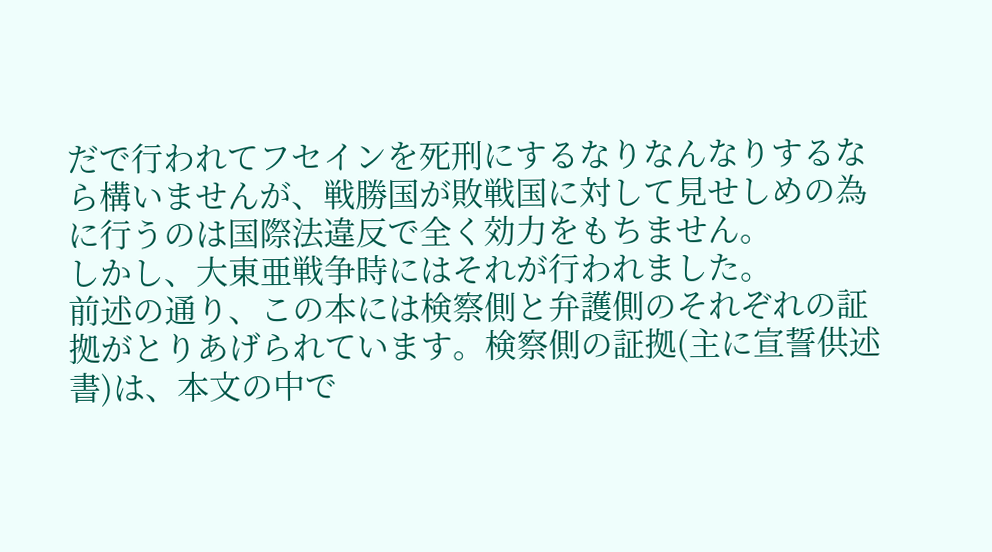だで行われてフセインを死刑にするなりなんなりするなら構いませんが、戦勝国が敗戦国に対して見せしめの為に行うのは国際法違反で全く効力をもちません。
しかし、大東亜戦争時にはそれが行われました。
前述の通り、この本には検察側と弁護側のそれぞれの証拠がとりあげられています。検察側の証拠(主に宣誓供述書)は、本文の中で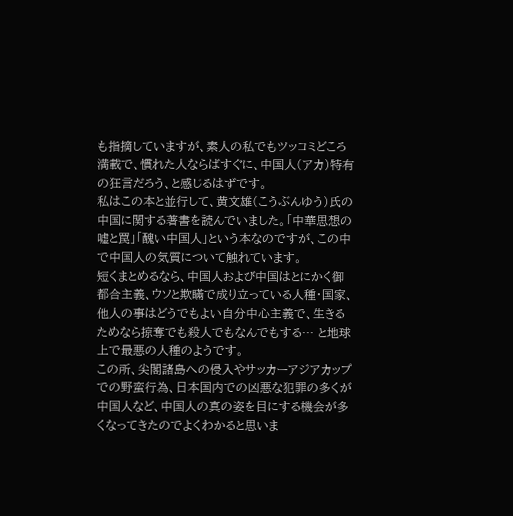も指摘していますが、素人の私でもツッコミどころ満載で、慣れた人ならばすぐに、中国人(アカ)特有の狂言だろう、と感じるはずです。
私はこの本と並行して、黄文雄(こうぶんゆう)氏の中国に関する著書を読んでいました。「中華思想の嘘と罠」「醜い中国人」という本なのですが、この中で中国人の気質について触れています。
短くまとめるなら、中国人および中国はとにかく御都合主義、ウソと欺瞞で成り立っている人種・国家、他人の事はどうでもよい自分中心主義で、生きるためなら掠奪でも殺人でもなんでもする… と地球上で最悪の人種のようです。
この所、尖閣諸島への侵入やサッカーアジアカップでの野蛮行為、日本国内での凶悪な犯罪の多くが中国人など、中国人の真の姿を目にする機会が多くなってきたのでよくわかると思いま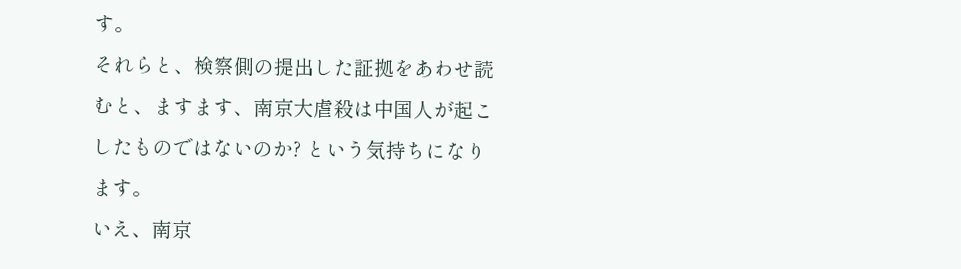す。
それらと、検察側の提出した証拠をあわせ読むと、ますます、南京大虐殺は中国人が起こしたものではないのか? という気持ちになります。
いえ、南京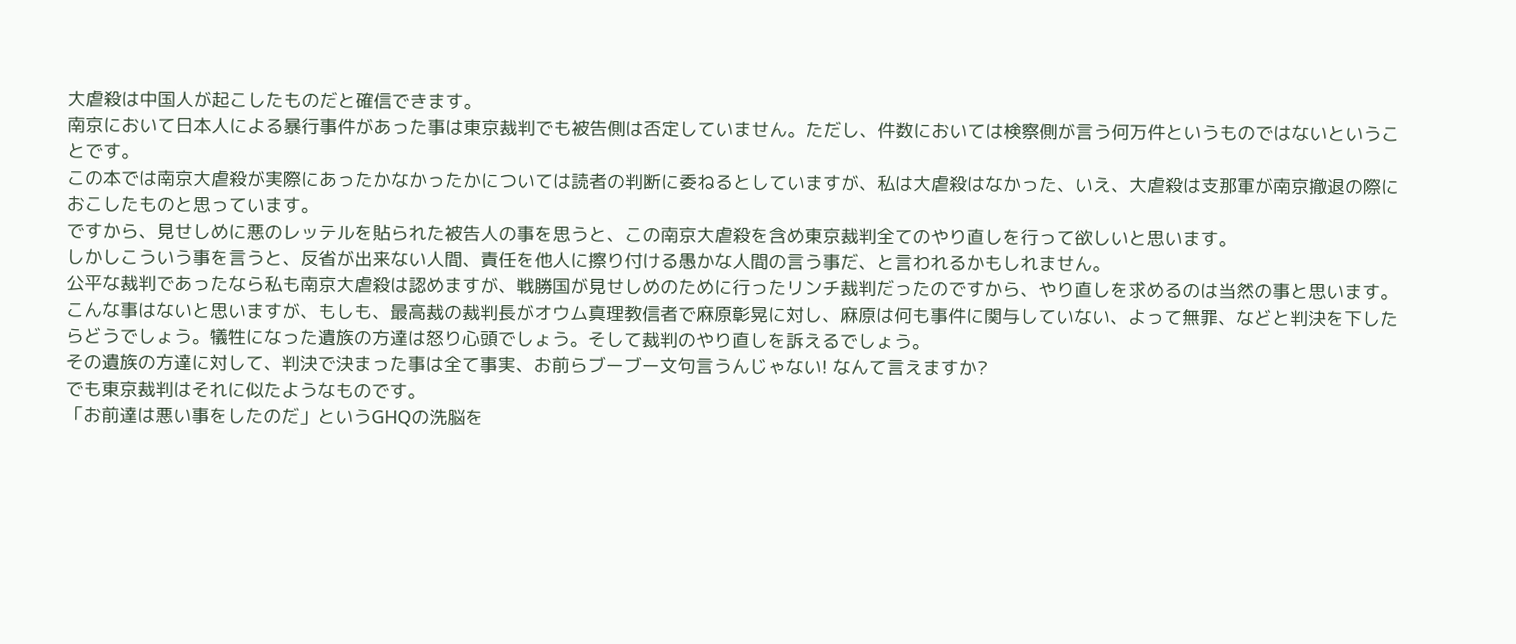大虐殺は中国人が起こしたものだと確信できます。
南京において日本人による暴行事件があった事は東京裁判でも被告側は否定していません。ただし、件数においては検察側が言う何万件というものではないということです。
この本では南京大虐殺が実際にあったかなかったかについては読者の判断に委ねるとしていますが、私は大虐殺はなかった、いえ、大虐殺は支那軍が南京撤退の際におこしたものと思っています。
ですから、見せしめに悪のレッテルを貼られた被告人の事を思うと、この南京大虐殺を含め東京裁判全てのやり直しを行って欲しいと思います。
しかしこういう事を言うと、反省が出来ない人間、責任を他人に擦り付ける愚かな人間の言う事だ、と言われるかもしれません。
公平な裁判であったなら私も南京大虐殺は認めますが、戦勝国が見せしめのために行ったリンチ裁判だったのですから、やり直しを求めるのは当然の事と思います。
こんな事はないと思いますが、もしも、最高裁の裁判長がオウム真理教信者で麻原彰晃に対し、麻原は何も事件に関与していない、よって無罪、などと判決を下したらどうでしょう。犠牲になった遺族の方達は怒り心頭でしょう。そして裁判のやり直しを訴えるでしょう。
その遺族の方達に対して、判決で決まった事は全て事実、お前らブーブー文句言うんじゃない! なんて言えますか?
でも東京裁判はそれに似たようなものです。
「お前達は悪い事をしたのだ」というGHQの洗脳を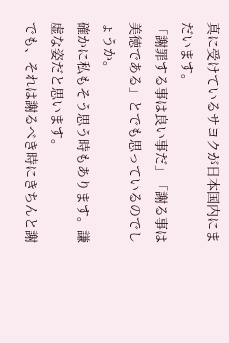真に受けているサヨクが日本国内にまだいます。
「謝罪する事は良い事だ」「謝る事は美徳である」とでも思っているのでしょうか。
確かに私もそう思う時もあります。謙虚な姿だと思います。
でも、それは謝るべき時にきちんと謝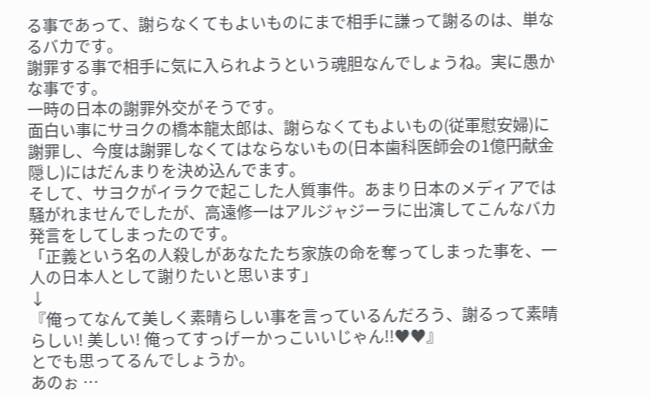る事であって、謝らなくてもよいものにまで相手に謙って謝るのは、単なるバカです。
謝罪する事で相手に気に入られようという魂胆なんでしょうね。実に愚かな事です。
一時の日本の謝罪外交がそうです。
面白い事にサヨクの橋本龍太郎は、謝らなくてもよいもの(従軍慰安婦)に謝罪し、今度は謝罪しなくてはならないもの(日本歯科医師会の1億円献金隠し)にはだんまりを決め込んでます。
そして、サヨクがイラクで起こした人質事件。あまり日本のメディアでは騒がれませんでしたが、高遠修一はアルジャジーラに出演してこんなバカ発言をしてしまったのです。
「正義という名の人殺しがあなたたち家族の命を奪ってしまった事を、一人の日本人として謝りたいと思います」
↓
『俺ってなんて美しく素晴らしい事を言っているんだろう、謝るって素晴らしい! 美しい! 俺ってすっげーかっこいいじゃん!!♥♥』
とでも思ってるんでしょうか。
あのぉ …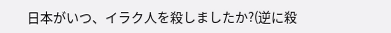日本がいつ、イラク人を殺しましたか?(逆に殺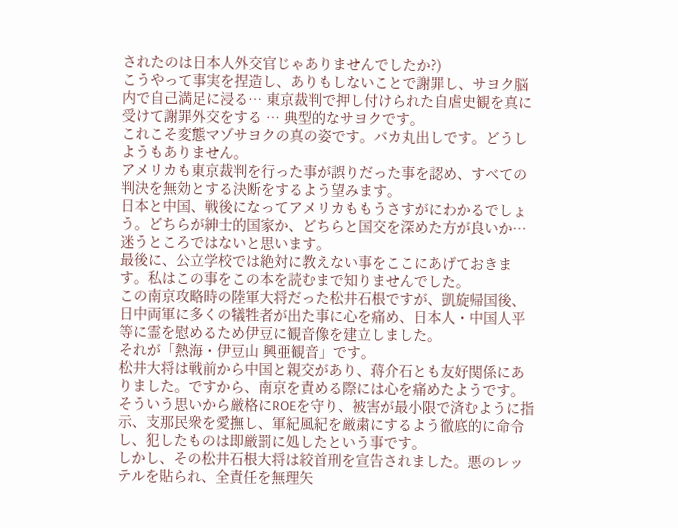されたのは日本人外交官じゃありませんでしたか?)
こうやって事実を捏造し、ありもしないことで謝罪し、サヨク脳内で自己満足に浸る… 東京裁判で押し付けられた自虐史観を真に受けて謝罪外交をする … 典型的なサヨクです。
これこそ変態マゾサヨクの真の姿です。バカ丸出しです。どうしようもありません。
アメリカも東京裁判を行った事が誤りだった事を認め、すべての判決を無効とする決断をするよう望みます。
日本と中国、戦後になってアメリカももうさすがにわかるでしょう。どちらが紳士的国家か、どちらと国交を深めた方が良いか… 迷うところではないと思います。
最後に、公立学校では絶対に教えない事をここにあげておきます。私はこの事をこの本を読むまで知りませんでした。
この南京攻略時の陸軍大将だった松井石根ですが、凱旋帰国後、日中両軍に多くの犠牲者が出た事に心を痛め、日本人・中国人平等に霊を慰めるため伊豆に観音像を建立しました。
それが「熱海・伊豆山 興亜観音」です。
松井大将は戦前から中国と親交があり、蒋介石とも友好関係にありました。ですから、南京を責める際には心を痛めたようです。
そういう思いから厳格にROEを守り、被害が最小限で済むように指示、支那民衆を愛撫し、軍紀風紀を厳粛にするよう徹底的に命令し、犯したものは即厳罰に処したという事です。
しかし、その松井石根大将は絞首刑を宣告されました。悪のレッテルを貼られ、全責任を無理矢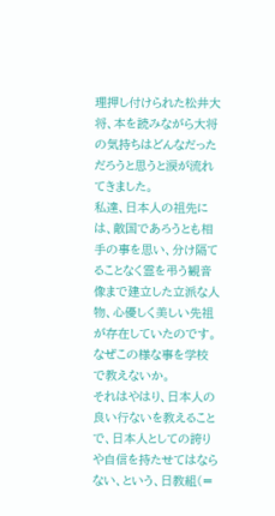理押し付けられた松井大将、本を読みながら大将の気持ちはどんなだっただろうと思うと涙が流れてきました。
私達、日本人の祖先には、敵国であろうとも相手の事を思い、分け隔てることなく霊を弔う観音像まで建立した立派な人物、心優しく美しい先祖が存在していたのです。
なぜこの様な事を学校で教えないか。
それはやはり、日本人の良い行ないを教えることで、日本人としての誇りや自信を持たせてはならない、という、日教組(=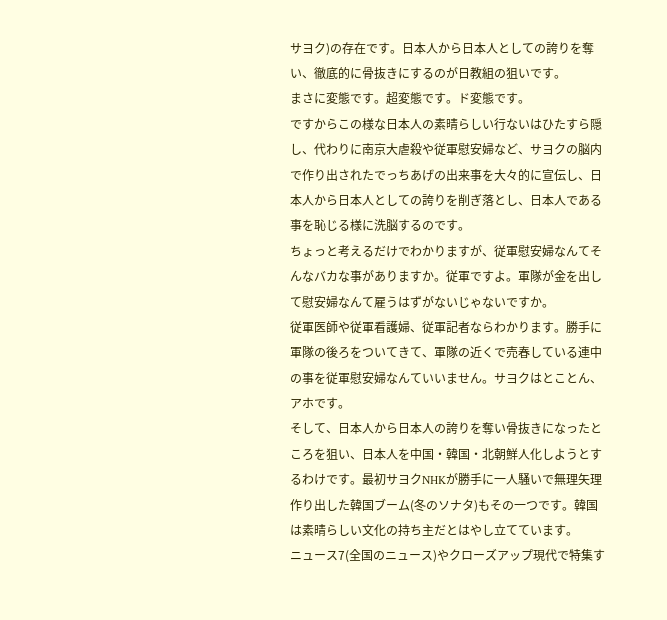サヨク)の存在です。日本人から日本人としての誇りを奪い、徹底的に骨抜きにするのが日教組の狙いです。
まさに変態です。超変態です。ド変態です。
ですからこの様な日本人の素晴らしい行ないはひたすら隠し、代わりに南京大虐殺や従軍慰安婦など、サヨクの脳内で作り出されたでっちあげの出来事を大々的に宣伝し、日本人から日本人としての誇りを削ぎ落とし、日本人である事を恥じる様に洗脳するのです。
ちょっと考えるだけでわかりますが、従軍慰安婦なんてそんなバカな事がありますか。従軍ですよ。軍隊が金を出して慰安婦なんて雇うはずがないじゃないですか。
従軍医師や従軍看護婦、従軍記者ならわかります。勝手に軍隊の後ろをついてきて、軍隊の近くで売春している連中の事を従軍慰安婦なんていいません。サヨクはとことん、アホです。
そして、日本人から日本人の誇りを奪い骨抜きになったところを狙い、日本人を中国・韓国・北朝鮮人化しようとするわけです。最初サヨクNHKが勝手に一人騒いで無理矢理作り出した韓国ブーム(冬のソナタ)もその一つです。韓国は素晴らしい文化の持ち主だとはやし立てています。
ニュース7(全国のニュース)やクローズアップ現代で特集す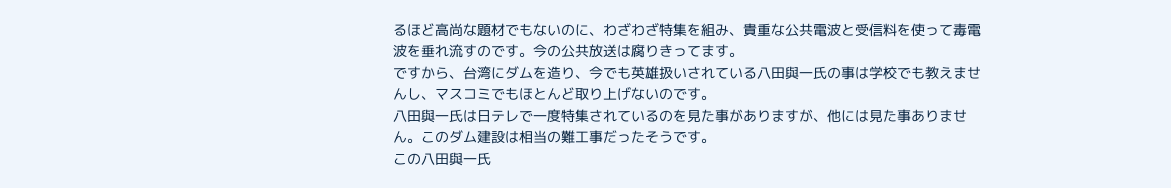るほど高尚な題材でもないのに、わざわざ特集を組み、貴重な公共電波と受信料を使って毒電波を垂れ流すのです。今の公共放送は腐りきってます。
ですから、台湾にダムを造り、今でも英雄扱いされている八田與一氏の事は学校でも教えませんし、マスコミでもほとんど取り上げないのです。
八田與一氏は日テレで一度特集されているのを見た事がありますが、他には見た事ありません。このダム建設は相当の難工事だったそうです。
この八田與一氏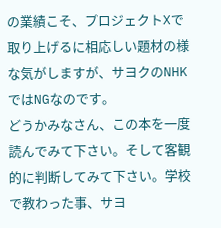の業績こそ、プロジェクトXで取り上げるに相応しい題材の様な気がしますが、サヨクのNHKではNGなのです。
どうかみなさん、この本を一度読んでみて下さい。そして客観的に判断してみて下さい。学校で教わった事、サヨ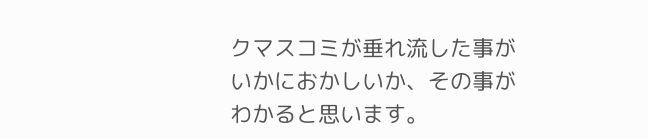クマスコミが垂れ流した事がいかにおかしいか、その事がわかると思います。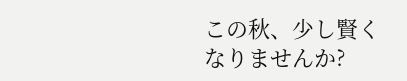この秋、少し賢くなりませんか?